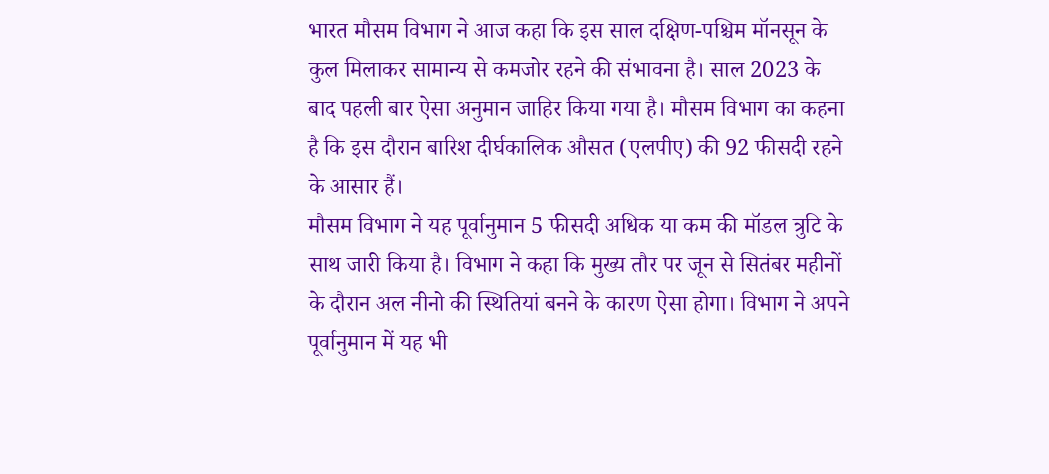भारत मौसम विभाग ने आज कहा कि इस साल दक्षिण-पश्चिम मॉनसून के कुल मिलाकर सामान्य से कमजोर रहने की संभावना है। साल 2023 के बाद पहली बार ऐसा अनुमान जाहिर किया गया है। मौसम विभाग का कहना है कि इस दौरान बारिश दीर्घकालिक औसत (एलपीए) की 92 फीसदी रहने के आसार हैं।
मौसम विभाग ने यह पूर्वानुमान 5 फीसदी अधिक या कम की मॉडल त्रुटि के साथ जारी किया है। विभाग ने कहा कि मुख्य तौर पर जून से सितंबर महीनों के दौरान अल नीनो की स्थितियां बनने के कारण ऐसा होगा। विभाग ने अपने पूर्वानुमान में यह भी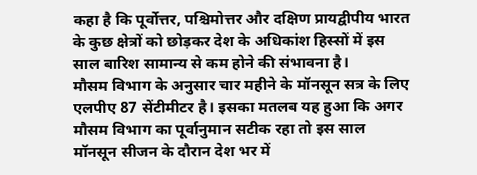कहा है कि पूर्वोत्तर, पश्चिमोत्तर और दक्षिण प्रायद्वीपीय भारत के कुछ क्षेत्रों को छोड़कर देश के अधिकांश हिस्सों में इस साल बारिश सामान्य से कम होने की संभावना है।
मौसम विभाग के अनुसार चार महीने के मॉनसून सत्र के लिए एलपीए 87 सेंटीमीटर है। इसका मतलब यह हुआ कि अगर मौसम विभाग का पूर्वानुमान सटीक रहा तो इस साल मॉनसून सीजन के दौरान देश भर में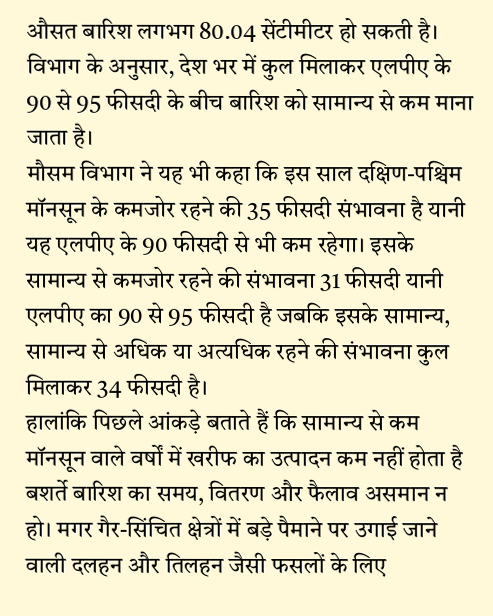औसत बारिश लगभग 80.04 सेंटीमीटर हो सकती है। विभाग के अनुसार, देश भर में कुल मिलाकर एलपीए के 90 से 95 फीसदी के बीच बारिश को सामान्य से कम माना जाता है।
मौसम विभाग ने यह भी कहा कि इस साल दक्षिण-पश्चिम मॉनसून के कमजोर रहने की 35 फीसदी संभावना है यानी यह एलपीए के 90 फीसदी से भी कम रहेगा। इसके सामान्य से कमजोर रहने की संभावना 31 फीसदी यानी एलपीए का 90 से 95 फीसदी है जबकि इसके सामान्य, सामान्य से अधिक या अत्यधिक रहने की संभावना कुल मिलाकर 34 फीसदी है।
हालांकि पिछले आंकड़े बताते हैं कि सामान्य से कम मॉनसून वाले वर्षों में खरीफ का उत्पादन कम नहीं होता है बशर्ते बारिश का समय, वितरण और फैलाव असमान न हो। मगर गैर-सिंचित क्षेत्रों में बड़े पैमाने पर उगाई जाने वाली दलहन और तिलहन जैसी फसलों के लिए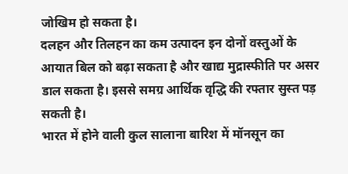जोखिम हो सकता है।
दलहन और तिलहन का कम उत्पादन इन दोनों वस्तुओं के आयात बिल को बढ़ा सकता है और खाद्य मुद्रास्फीति पर असर डाल सकता है। इससे समग्र आर्थिक वृद्धि की रफ्तार सुस्त पड़ सकती है।
भारत में होने वाली कुल सालाना बारिश में मॉनसून का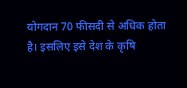योगदान 70 फीसदी से अधिक होता है। इसलिए इसे देश के कृषि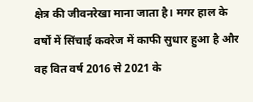क्षेत्र की जीवनरेखा माना जाता है। मगर हाल के वर्षों में सिंचाई कवरेज में काफी सुधार हुआ है और वह वित वर्ष 2016 से 2021 के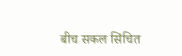बीच सकल सिंचित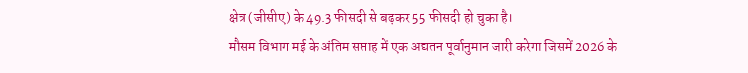क्षेत्र (जीसीए) के 49.3 फीसदी से बढ़कर 55 फीसदी हो चुका है।
मौसम विभाग मई के अंतिम सप्ताह में एक अद्यतन पूर्वानुमान जारी करेगा जिसमें 2026 के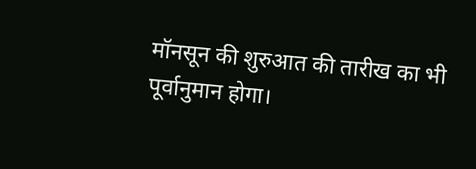मॉनसून की शुरुआत की तारीख का भी पूर्वानुमान होगा।